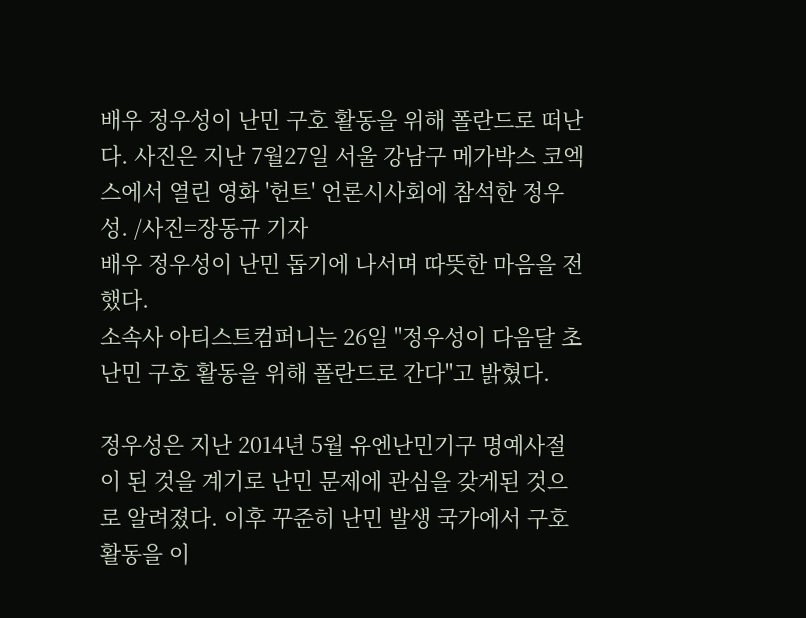배우 정우성이 난민 구호 활동을 위해 폴란드로 떠난다. 사진은 지난 7월27일 서울 강남구 메가박스 코엑스에서 열린 영화 '헌트' 언론시사회에 참석한 정우성. /사진=장동규 기자
배우 정우성이 난민 돕기에 나서며 따뜻한 마음을 전했다.
소속사 아티스트컴퍼니는 26일 "정우성이 다음달 초 난민 구호 활동을 위해 폴란드로 간다"고 밝혔다.

정우성은 지난 2014년 5월 유엔난민기구 명예사절이 된 것을 계기로 난민 문제에 관심을 갖게된 것으로 알려졌다. 이후 꾸준히 난민 발생 국가에서 구호 활동을 이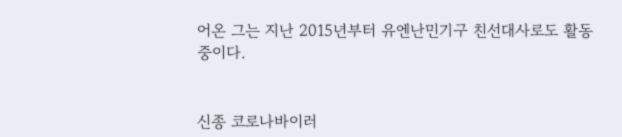어온 그는 지난 2015년부터 유엔난민기구 친선대사로도 활동 중이다.


신종 코로나바이러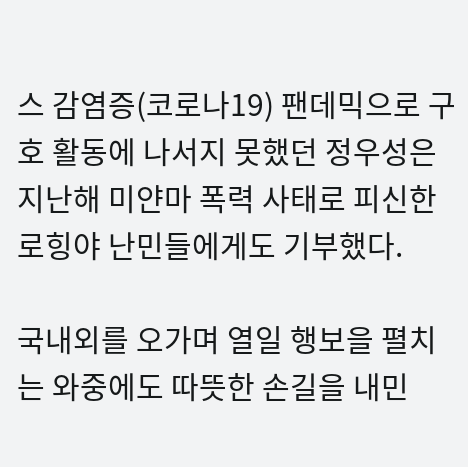스 감염증(코로나19) 팬데믹으로 구호 활동에 나서지 못했던 정우성은 지난해 미얀마 폭력 사태로 피신한 로힝야 난민들에게도 기부했다.

국내외를 오가며 열일 행보을 펼치는 와중에도 따뜻한 손길을 내민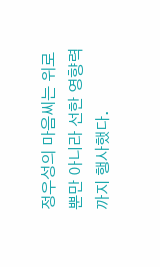정우성의 마음씨는 위로뿐만 아니라 선한 영향력까지 행사했다.